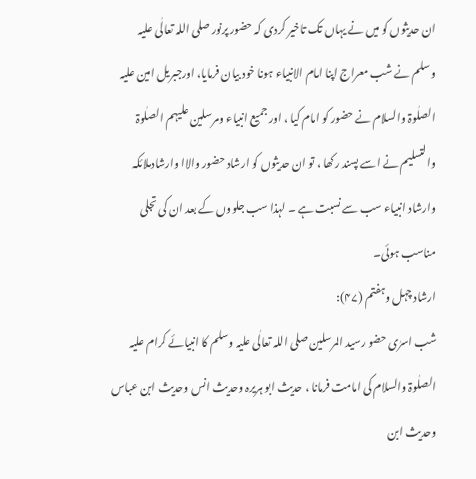ان حدیثوں کو میں نے یہاں تک تاخیر کردی کہ حضور پرنور صلی اللہ تعالٰی علیہ وسلم نے شب معراج اپنا امام الانبیاء ہونا خود بیان فرمایا، اورجبریل امین علیہ الصلٰوۃ والسلام نے حضور کو امام کیا ، اور جمیع انبیاء ومرسلین علیہم الصلٰوۃ والتسلیم نے اسے پسند رکھا ، تو ان حدیثوں کو ارشاد حضور والاا وارشادملائکہ وارشاد انبیاء سب سے نسبت ہے ۔ لہذا سب جلووں کے بعد ان کی تجلی مناسب ہوئی۔
ارشاد چہل وہفتم (۴۷):
شب اسرٰی حضو رسید المرسلین صلی اللہ تعالٰی علیہ وسلم کا انبیائے کرام علیہ الصلٰوۃ والسلام کی امامت فرمانا ، حدیث ابو ہریرہ وحدیث انس وحدیث ابن عباس وحدیث ابن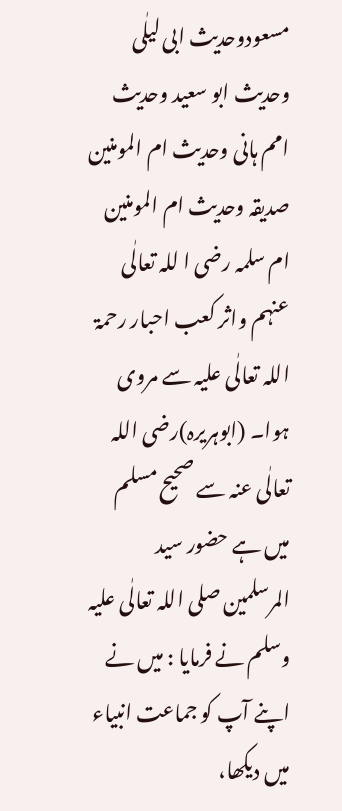مسعودوحدیث ابی لیلٰی وحدیث ابو سعید وحدیث امم ہانی وحدیث ام المومنین صدیقہ وحدیث ام المومنین ام سلمہ رضی ا للہ تعالٰی عنہم واثر کعب احبار رحمۃ اللہ تعالٰی علیہ سے مروی ہوا۔ (ابوہریرہ)رضی اللہ تعالٰی عنہ سے صحیح مسلم میں ہے حضور سید المرسلمین صلی اللہ تعالٰی علیہ وسلم نے فرمایا : میں نے اپنے آپ کو جماعت انبیاء میں دیکھا،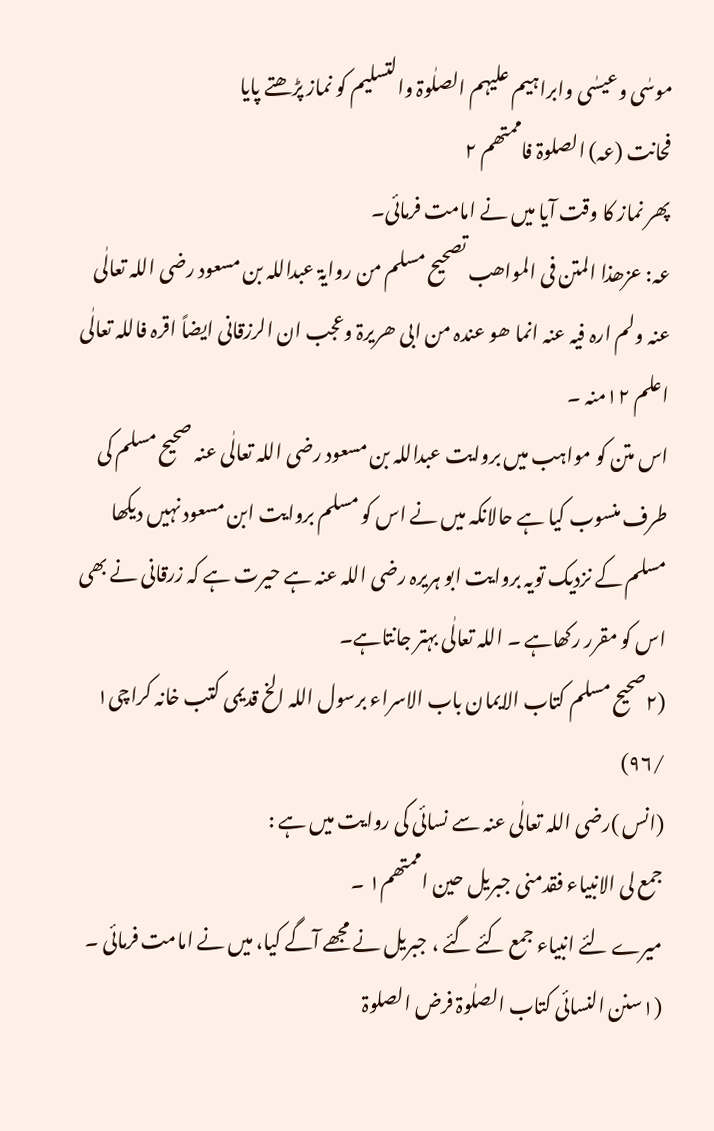موسٰی وعیسٰی وابراہیم علیہم الصلٰوۃ والتسلیم کو نماز پڑھتے پایا
فحانت (عہ) الصلوۃ فاممتھم ۲
پھر نماز کا وقت آیا میں نے امامت فرمائی۔
عہ: عزھذا المتن فی المواھب تصحیح مسلم من روایۃ عبداللہ بن مسعود رضی اللہ تعالٰی عنہ ولم ارہ فیہ عنہ انما ھو عندہ من ابی ھریرۃ وعجب ان الرزقانی ایضاً اقرہ فاللہ تعالٰی اعلم ۱۲منہ ۔
اس متن کو مواہب میں بروایت عبداللہ بن مسعود رضی اللہ تعالٰی عنہ صحیح مسلم کی طرف منسوب کیا ہے حالانکہ میں نے اس کو مسلم بروایت ابن مسعود نہیں دیکھا مسلم کے نزدیک تویہ بروایت ابو ہریرہ رضی اللہ عنہ ہے حیرت ہے کہ زرقانی نے بھی اس کو مقرر رکھاہے ۔ اللہ تعالٰی بہتر جانتاہے۔
(۲صحیح مسلم کتاب الایمان باب الاسراء برسول اللہ الخ قدیمی کتب خانہ کراچی۱ /۹۶)
(انس )رضی اللہ تعالٰی عنہ سے نسائی کی روایت میں ہے :
جمع لی الانبیاء فقدمنی جبریل حین اممتھم۱ ۔
میرے لئے انبیاء جمع کئے گئے ، جبریل نے مجھے آگے کیا، میں نے امامت فرمائی ۔
(۱سنن النسائی کتاب الصلٰوۃ فرض الصلوۃ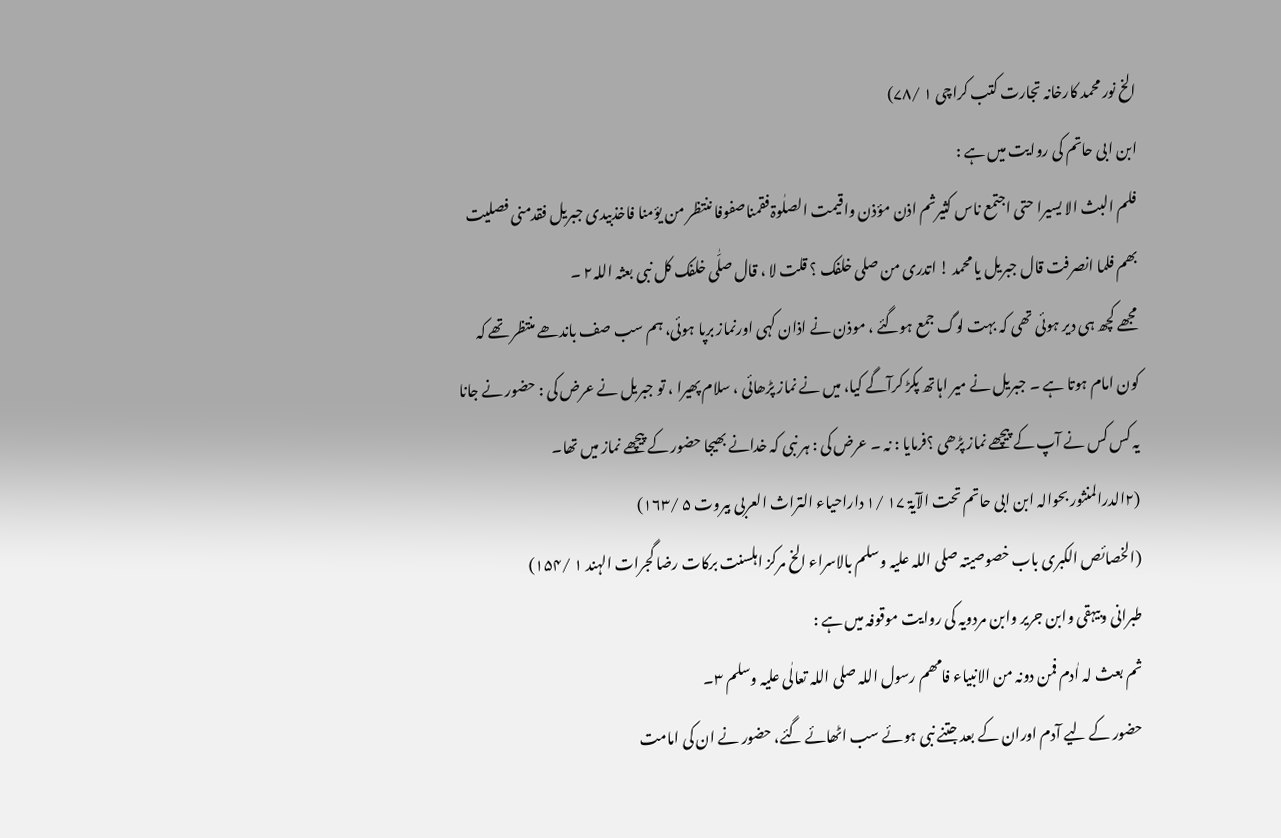الخ نور محمد کارخانہ تجارت کتب کراچی ۱ /۷۸)
ابن ابی حاتم کی روایت میں ہے :
فلم البث الا یسیرا حتی اجتمع ناس کثیرثم اذن مؤذن واقیمت الصلٰوۃ فقمناصفوفا ننتظر من یؤمنا فاخذبیدی جبریل فقدمنی فصلیت بھم فلما انصرفت قال جبریل یا محمد ! اتدری من صلی خلفک ؟ قلت لا ، قال صلّٰی خلفک کل نبی بعثہ اللہ۲ ۔
مجھے کچھ ہی دیر ہوئی تھی کہ بہت لوگ جمع ہوگئے ، موذن نے اذان کہی اورنماز برپا ہوئی، ہم سب صف باندھے منتظر تھے کہ کون امام ہوتا ہے ۔ جبریل نے میر اہاتھ پکڑ کرآگے کیا، میں نے نماز پڑھائی ، سلام پھیرا ، تو جبریل نے عرض کی : حضور نے جانا یہ کس کس نے آپ کے پیچھے نماز پڑھی ؟فرمایا : نہ ۔ عرض کی : ہر نبی کہ خدانے بھیجا حضور کے پیچھے نماز میں تھا۔
(۲الدرالمنثور بحوالہ ابن ابی حاتم تحت الآیۃ ۱۷ /۱ داراحیاء التراث العربی بیروت ۵ /۱۶۳)
(الخصائص الکبری باب خصوصیتہ صلی اللہ علیہ وسلم بالاسراء الخ مرکز اہلسنت برکات رضا گجرات الہند ۱ /۱۵۴)
طبرانی وبیہقی وابن جریر وابن مردویہ کی روایت موقوفہ میں ہے :
ثم بعث لہ اٰدم فمن دونہ من الانبیاء فامھم رسول اللہ صلی اللہ تعالٰی علیہ وسلم ۳۔
حضور کے لیے آدم اوران کے بعد جتنے نبی ہوئے سب اٹھائے گئے، حضور نے ان کی امامت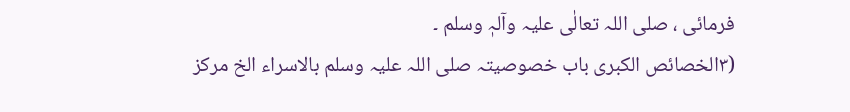فرمائی ، صلی اللہ تعالٰی علیہ وآلہٖ وسلم ۔
(۳الخصائص الکبری باب خصوصیتہ صلی اللہ علیہ وسلم بالاسراء الخ مرکز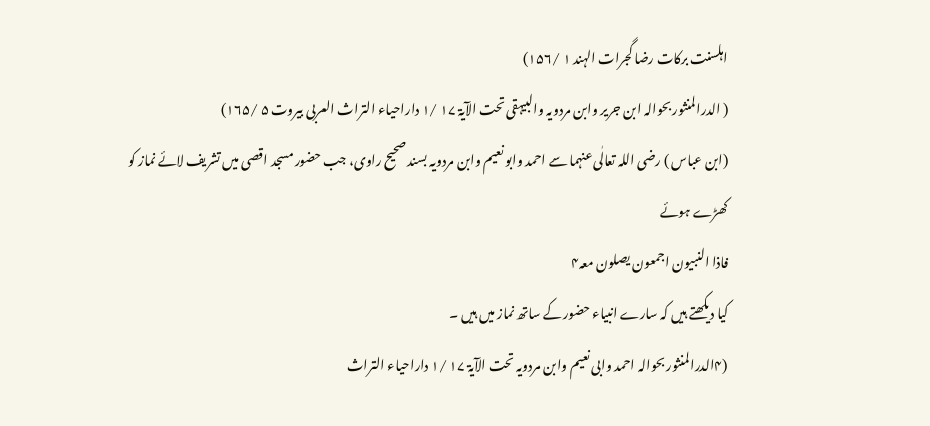اہلسنت برکات رضا گجرات الہند ۱ /۱۵۶)
( الدرالمنثور بحوالہ ابن جریر وابن مردویہ والبیہقی تحت الآیۃ ۱۷ /۱ داراحیاء التراث العربی بیروت ۵ /۱۶۵)
(ابن عباس ) رضی اللہ تعالٰی عنہما سے احمد وابو نعیم وابن مردویہ بسند صحیح راوی، جب حضور مسجد اقصی میں تشریف لائے نماز کو کھڑے ہوئے
فاذا النبیون اجمعون یصلون معہ۴
کیا دیکھتے ہیں کہ سارے انبیاء حضور کے ساتھ نماز میں ہیں ۔
(۴الدرالمنثور بحوالہ احمد وابی نعیم وابن مردویہ تحت الآیۃ ۱۷ /۱ داراحیاء التراث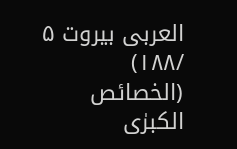العربی بیروت ۵ /۱۸۸)
(الخصائص الکبرٰی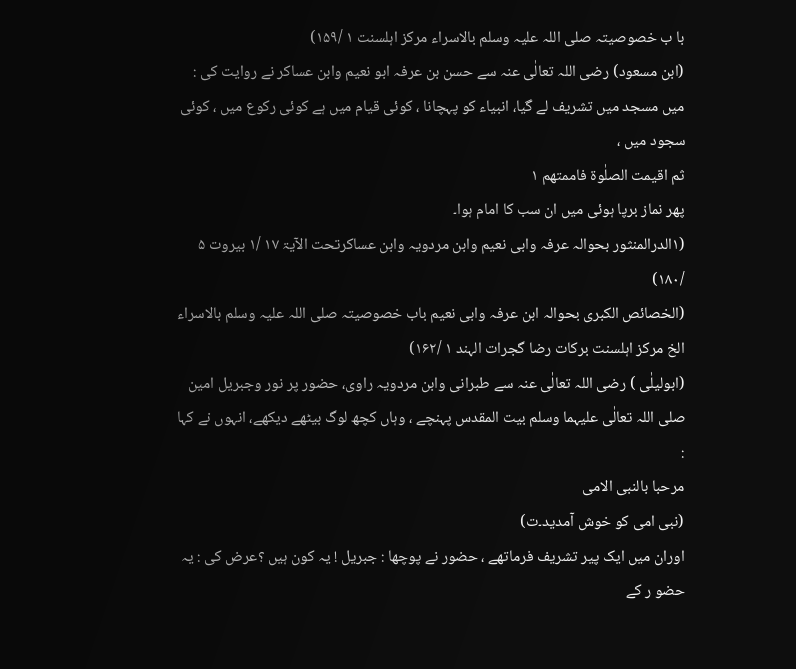با ب خصوصیتہ صلی اللہ علیہ وسلم بالاسراء مرکز اہلسنت ۱ /۱۵۹)
(ابن مسعود) رضی اللہ تعالٰی عنہ سے حسن بن عرفہ ابو نعیم وابن عساکر نے روایت کی : میں مسجد میں تشریف لے گیا، انبیاء کو پہچانا ، کوئی قیام میں ہے کوئی رکوع میں ، کوئی سجود میں ،
ثم اقیمت الصلٰوۃ فاممتھم ۱
پھر نماز برپا ہوئی میں ان سب کا امام ہوا۔
(۱الدرالمنثور بحوالہ عرفہ وابی نعیم وابن مردویہ وابن عساکرتحت الآیۃ ۱۷ /۱ بیروت ۵ /۱۸۰)
(الخصائص الکبری بحوالہ ابن عرفہ وابی نعیم باب خصوصیتہ صلی اللہ علیہ وسلم بالاسراء الخ مرکز اہلسنت برکات رضا گجرات الہند ۱ /۱۶۲)
(ابولیلٰی ) رضی اللہ تعالٰی عنہ سے طبرانی وابن مردویہ راوی، حضور پر نور وجبریل امین صلی اللہ تعالٰی علیہما وسلم بیت المقدس پہنچے ، وہاں کچھ لوگ بیٹھے دیکھے، انہوں نے کہا :
مرحبا بالنبی الامی
(نبی امی کو خوش آمدید۔ت)
اوران میں ایک پیر تشریف فرماتھے ، حضور نے پوچھا : جبریل ! یہ کون ہیں ؟عرض کی : یہ حضو ر کے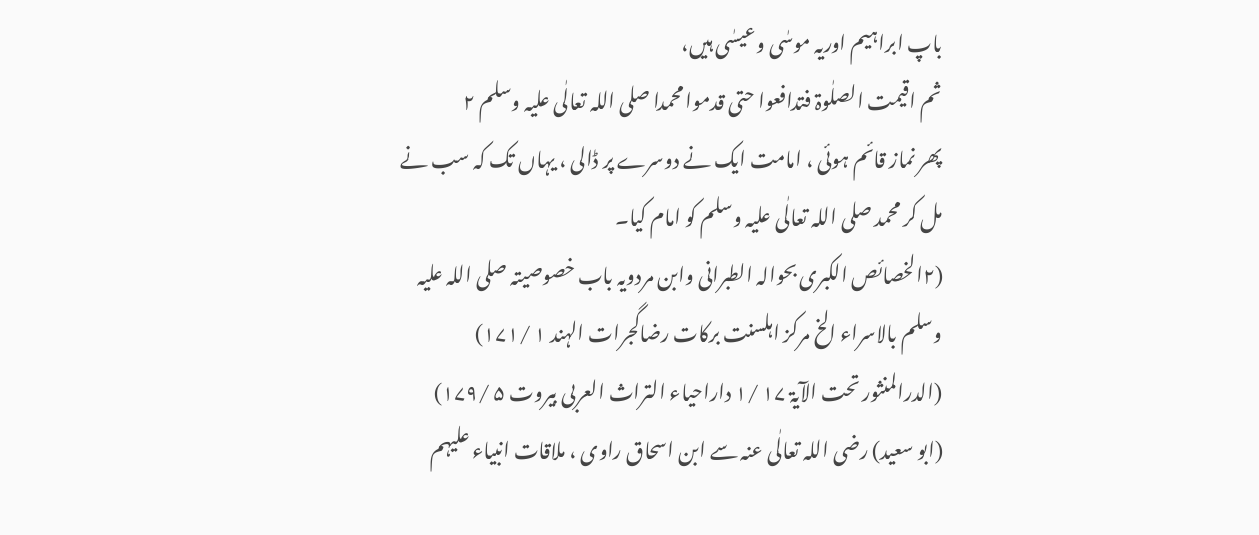باپ ابراہیم اوریہ موسٰی وعیسٰی ہیں،
ثم اقیمت الصلٰوۃ فتدافعوا حتی قدموا محمدا صلی اللہ تعالٰی علیہ وسلم ۲
پھر نماز قائم ہوئی ، امامت ایک نے دوسرے پر ڈالی ، یہاں تک کہ سب نے مل کر محمد صلی اللہ تعالٰی علیہ وسلم کو امام کیا۔
(۲الخصائص الکبری بحوالہ الطبرانی وابن مردویہ باب خصوصیتہ صلی اللہ علیہ وسلم بالاسراء الخ مرکز اہلسنت برکات رضاگجرات الہند ۱ /۱۷۱)
(الدرالمنثور تحت الآیۃ ۱۷ /۱ داراحیاء التراث العربی بیروت ۵ /۱۷۹)
(ابو سعید) رضی اللہ تعالٰی عنہ سے ابن اسحاق راوی ، ملاقات انبیاء علیہم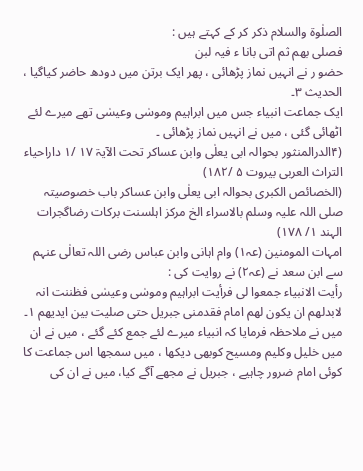الصلٰوۃ والسلام ذکر کر کے کہتے ہیں :
فصلی بھم ثم اتی بانا ء فیہ لبن
حضو ر نے انہیں نماز پڑھائی ، پھر ایک برتن میں دودھ حاضر کیاگیا ، الحدیث ۳۔
ایک جماعت انبیاء جس میں ابراہیم وموسٰی وعیسٰی تھے میرے لئے اٹھائی گئی ، میں نے انہیں نماز پڑھائی ۔
(۴الدرالمنثور بحوالہ ابی یعلٰی وابن عساکر تحت الآیۃ ۱۷ /۱ داراحیاء التراث العربی بیروت ۵ /۱۸۲)
(الخصائص الکبری بحوالہ ابی یعلٰی وابن عساکر باب خصوصیتہ صلی اللہ علیہ وسلم بالاسراء الخ مرکز اہلسنت برکات رضاگجرات الہند ۱/ ۱۷۸)
امہات المومنین (عہ۱) وام اہانی وابن عباس رضی اللہ تعالٰی عنہم سے ابن سعد نے (عہ۲) نے روایت کی :
رأیت الانبیاء جمعوا لی فرأیت ابراہیم وموسٰی وعیسٰی فظننت انہ لابدلھم ان یکون لھم امام فقدمنی جبریل حتی صلیت بین ایدیھم ۱۔
میں نے ملاحظہ فرمایا کہ انبیاء میرے لئے جمع کئے گئے ، میں نے ان میں خلیل وکلیم ومسیح کوبھی دیکھا ، میں سمجھا اس جماعت کا کوئی امام ضرور چاہیے ، جبریل نے مجھے آگے کیا، میں نے ان کی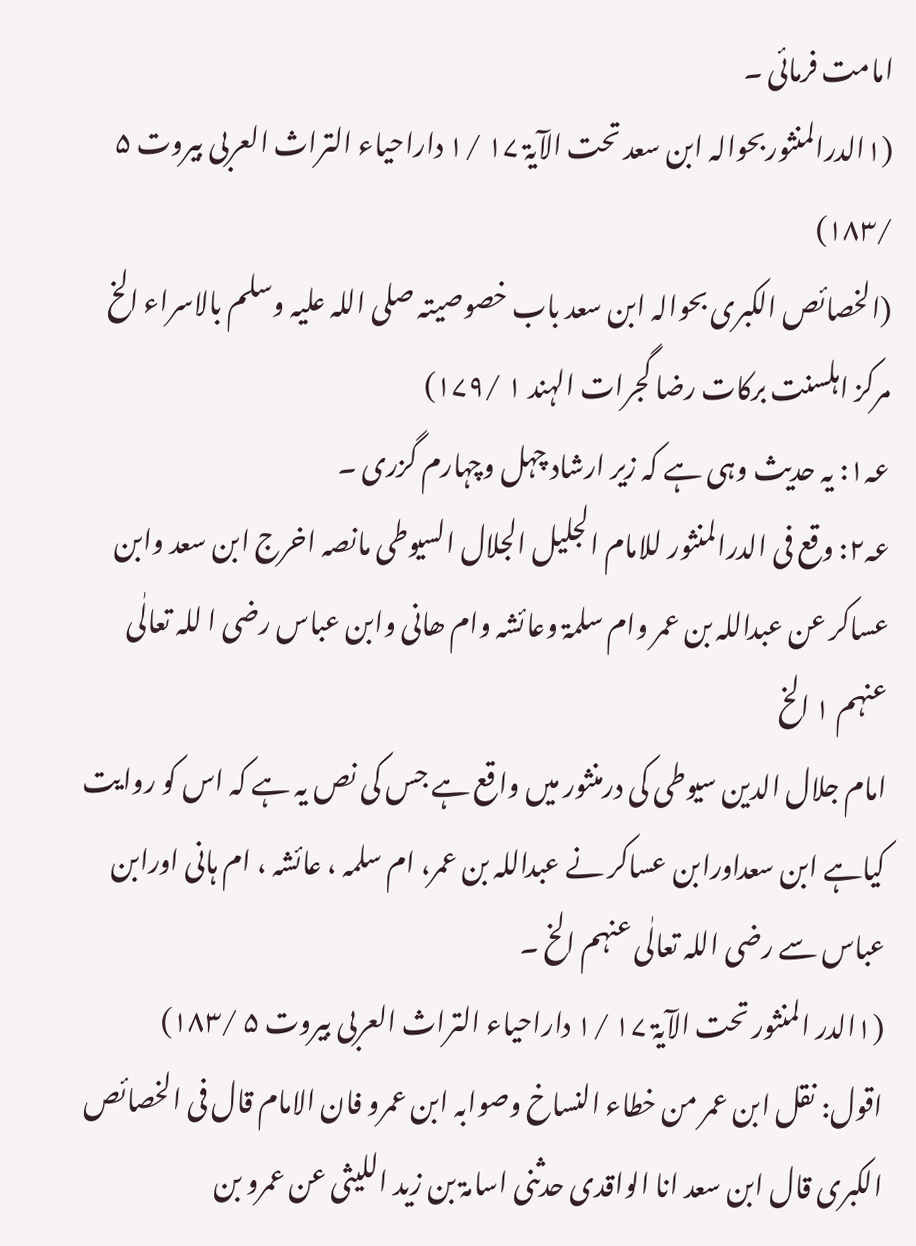امامت فرمائی ۔
(۱الدرالمنثوربحوالہ ابن سعد تحت الآیۃ ۱۷ /۱ داراحیاء التراث العربی بیروت ۵ /۱۸۳)
(الخصائص الکبری بحوالہ ابن سعد باب خصوصیتہ صلی اللہ علیہ وسلم بالاسراء الخ مرکز اہلسنت برکات رضا گجرات الہند ۱ /۱۷۹)
عہ۱: یہ حدیث وہی ہے کہ زیر ارشاد چہل وچہارم گزری ۔
عہ۲: وقع فی الدرالمنثور للامام الجلیل الجلال السیوطی مانصہ اخرج ابن سعد وابن عساکر عن عبداللہ بن عمر وام سلمۃ وعائشہ وام ھانی وابن عباس رضی ا للہ تعالٰی عنہم ۱ الخ
امام جلال الدین سیوطی کی درمنثور میں واقع ہے جس کی نص یہ ہے کہ اس کو روایت کیاہے ابن سعداورابن عساکر نے عبداللہ بن عمر، ام سلمہ ، عائشہ ، ام ہانی اورابن عباس سے رضی اللہ تعالٰی عنہم الخ ۔
(۱الدر المنثور تحت الآیۃ ۱۷ /۱ داراحیاء التراث العربی بیروت ۵ /۱۸۳)
اقول: نقل ابن عمر من خطاء النساخ وصوابہ ابن عمرو فان الامام قال فی الخصائص الکبری قال ابن سعد انا الواقدی حدثنی اسامۃ بن زید اللیثی عن عمرو بن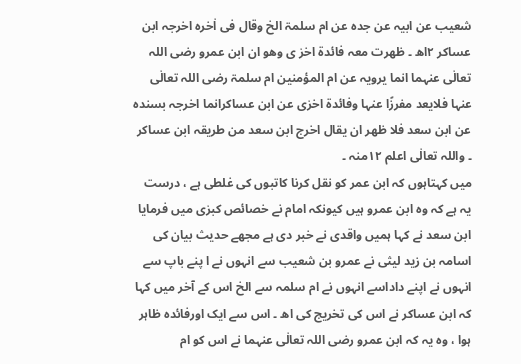شعیب عن ابیہ عن جدہ عن ام سلمۃ الخ وقال فی اٰخرہ اخرجہ ابن عساکر ۲اھ ۔ ظھرت معہ فائدۃ اخرٰ ی وھو ان ابن عمرو رضی اللہ تعالٰی عنہما انما یرویہ عن ام المؤمنین ام سلمۃ رضی اللہ تعالٰی عنہا فلایعد مفرزًا عنہا وفائدۃ اخرٰی عن ابن عساکرانما اخرجہ بسندہ عن ابن سعد فلا ظھر ان یقال اخرج ابن سعد من طریقہ ابن عساکر ۔ واللہ تعالٰی اعلم ۱۲منہ ۔
میں کہتاہوں کہ ابن عمر کو نقل کرنا کاتبوں کی غلطی ہے ، درست یہ ہے کہ وہ ابن عمرو ہیں کیونکہ امام نے خصائص کبرٰی میں فرمایا ابن سعد نے کہا ہمیں واقدی نے خبر دی ہے مجھے حدیث بیان کی اسامہ بن زید لیثی نے عمرو بن شعیب سے انہوں نے ا پنے باپ سے انہوں نے اپنے داداسے انہوں نے ام سلمہ سے الخ اس کے آخر میں کہا کہ ابن عساکر نے اس کی تخریج کی اھ ۔ اس سے ایک اورفائدہ ظاہر ہوا ، وہ یہ کہ ابن عمرو رضی اللہ تعالٰی عنہما نے اس کو ام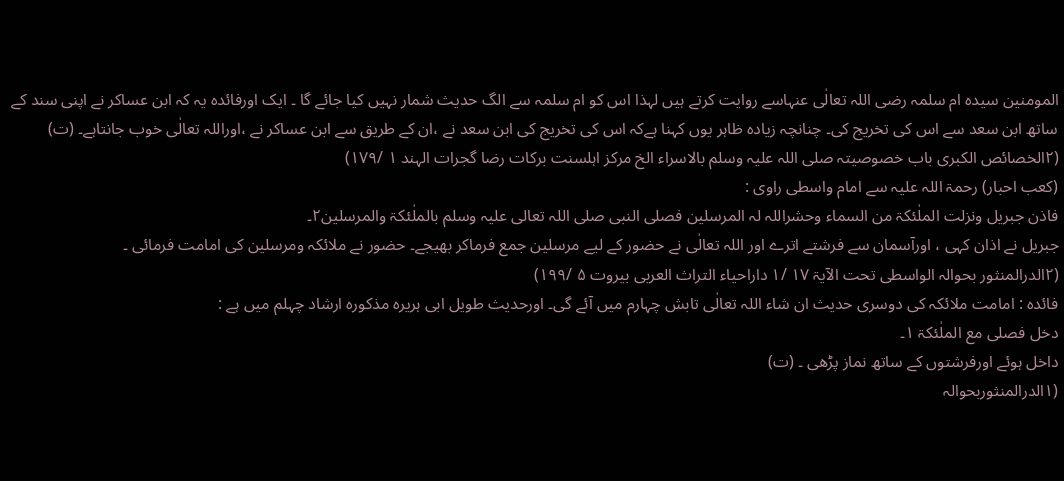المومنین سیدہ ام سلمہ رضی اللہ تعالٰی عنہاسے روایت کرتے ہیں لہذا اس کو ام سلمہ سے الگ حدیث شمار نہیں کیا جائے گا ۔ ایک اورفائدہ یہ کہ ابن عساکر نے اپنی سند کے ساتھ ابن سعد سے اس کی تخریج کی۔ چنانچہ زیادہ ظاہر یوں کہنا ہےکہ اس کی تخریج کی ابن سعد نے ،ان کے طریق سے ابن عساکر نے ،اوراللہ تعالٰی خوب جانتاہے۔ (ت)
(۲الخصائص الکبری باب خصوصیتہ صلی اللہ علیہ وسلم بالاسراء الخ مرکز اہلسنت برکات رضا گجرات الہند ۱ /۱۷۹)
(کعب احبار) رحمۃ اللہ علیہ سے امام واسطی راوی :
فاذن جبریل ونزلت الملٰئکۃ من السماء وحشراللہ لہ المرسلین فصلی النبی صلی اللہ تعالی علیہ وسلم بالملٰئکۃ والمرسلین۲۔
جبریل نے اذان کہی ، اورآسمان سے فرشتے اترے اور اللہ تعالٰی نے حضور کے لیے مرسلین جمع فرماکر بھیجے۔ حضور نے ملائکہ ومرسلین کی امامت فرمائی ۔
(۲الدرالمنثور بحوالہ الواسطی تحت الآیۃ ۱۷ /۱ داراحیاء التراث العربی بیروت ۵ /۱۹۹)
فائدہ : امامت ملائکہ کی دوسری حدیث ان شاء اللہ تعالٰی تابش چہارم میں آئے گی۔ اورحدیث طویل ابی ہریرہ مذکورہ ارشاد چہلم میں ہے :
دخل فصلی مع الملٰئکۃ ۱۔
داخل ہوئے اورفرشتوں کے ساتھ نماز پڑھی ۔ (ت)
(۱الدرالمنثوربحوالہ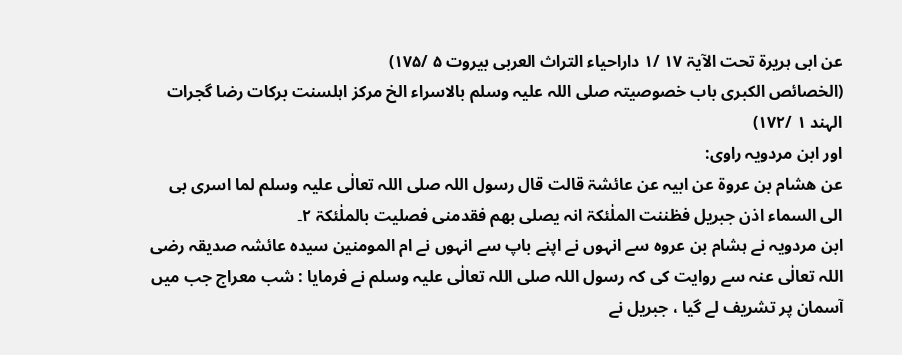عن ابی ہریرۃ تحت الآیۃ ۱۷ /۱ داراحیاء التراث العربی بیروت ۵ /۱۷۵)
(الخصائص الکبری باب خصوصیتہ صلی اللہ علیہ وسلم بالاسراء الخ مرکز اہلسنت برکات رضا گجرات الہند ۱ /۱۷۲)
اور ابن مردویہ راوی:
عن ھشام بن عروۃ عن ابیہ عن عائشۃ قالت قال رسول اللہ صلی اللہ تعالٰی علیہ وسلم لما اسری بی الی السماء اذن جبریل فظننت الملٰئکۃ انہ یصلی بھم فقدمنی فصلیت بالملٰئکۃ ۲۔
ابن مردویہ نے ہشام بن عروہ سے انہوں نے اپنے باپ سے انہوں نے ام المومنین سیدہ عائشہ صدیقہ رضی اللہ تعالٰی عنہ سے روایت کی کہ رسول اللہ صلی اللہ تعالٰی علیہ وسلم نے فرمایا : شب معراج جب میں آسمان پر تشریف لے گیا ، جبریل نے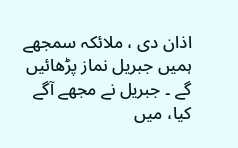اذان دی ، ملائکہ سمجھے ہمیں جبریل نماز پڑھائیں گے ۔ جبریل نے مجھے آگے کیا، میں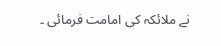نے ملائکہ کی امامت فرمائی ۔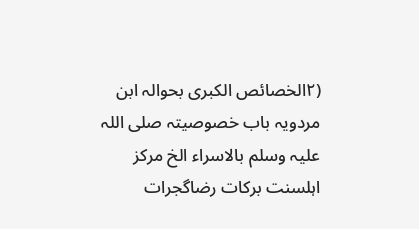(۲الخصائص الکبری بحوالہ ابن مردویہ باب خصوصیتہ صلی اللہ علیہ وسلم بالاسراء الخ مرکز اہلسنت برکات رضاگجرات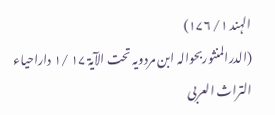الہند ۱/ ۱۷۶)
(الدرالمنثوربحوالہ ابن مردویہ تحت الآیۃ ۱۷ /۱ داراحیاء التراث العربی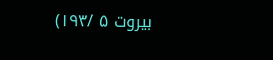بیروت ۵ /۱۹۳)